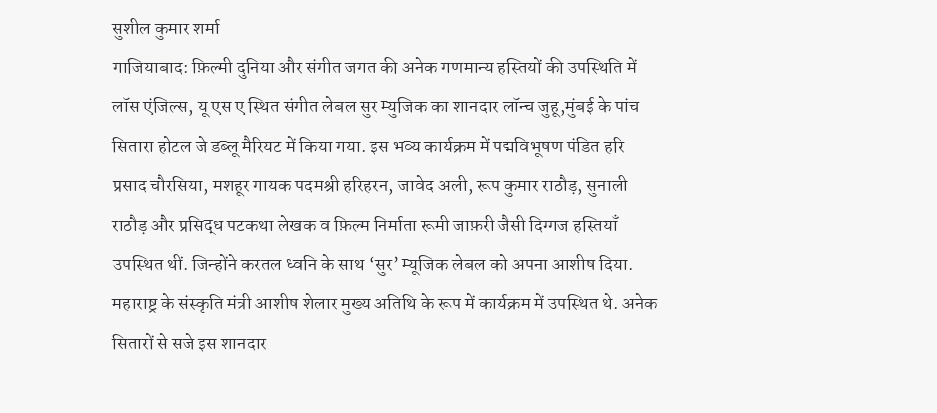सुशील कुमार शर्मा
गाजियाबाद: फ़िल्मी दुनिया और संगीत जगत की अनेक गणमान्य हस्तियों की उपस्थिति में लॉस एंजिल्स, यू एस ए स्थित संगीत लेबल सुर म्युजिक का शानदार लॉन्च जुहू,मुंबई के पांच सितारा होटल जे डब्लू मैरियट में किया गया. इस भव्य कार्यक्रम में पद्मविभूषण पंडित हरि प्रसाद चौरसिया, मशहूर गायक पदमश्री हरिहरन, जावेद अली, रूप कुमार राठौड़, सुनाली राठौड़ और प्रसिद्ध पटकथा लेखक व फ़िल्म निर्माता रूमी जाफ़री जैसी दिग्गज हस्तियाँ उपस्थित थीं. जिन्होंने करतल ध्वनि के साथ ‘सुर’ म्यूजिक लेबल को अपना आशीष दिया. महाराष्ट्र के संस्कृति मंत्री आशीष शेलार मुख्य अतिथि के रूप में कार्यक्रम में उपस्थित थे. अनेक सितारों से सजे इस शानदार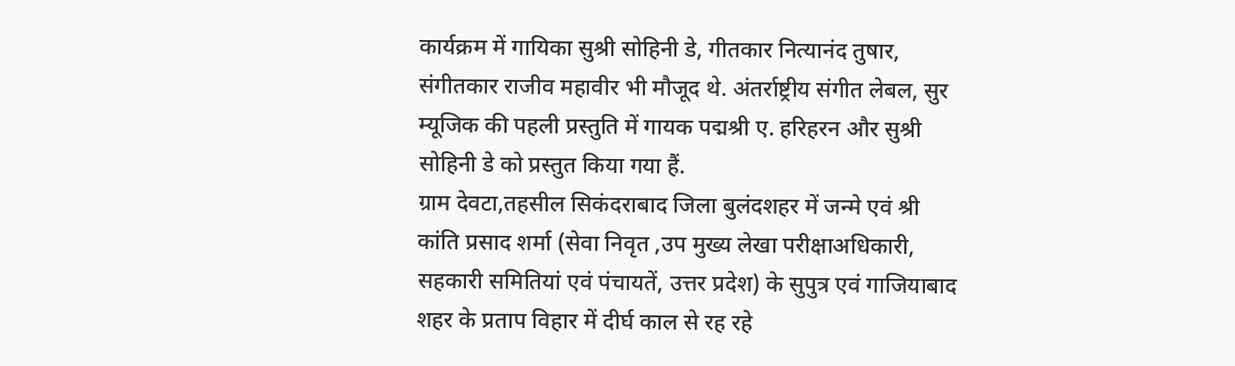कार्यक्रम में गायिका सुश्री सोहिनी डे, गीतकार नित्यानंद तुषार, संगीतकार राजीव महावीर भी मौजूद थे. अंतर्राष्ट्रीय संगीत लेबल, सुर म्यूजिक की पहली प्रस्तुति में गायक पद्मश्री ए. हरिहरन और सुश्री सोहिनी डे को प्रस्तुत किया गया हैं.
ग्राम देवटा,तहसील सिकंदराबाद जिला बुलंदशहर में जन्मे एवं श्री कांति प्रसाद शर्मा (सेवा निवृत ,उप मुख्य लेखा परीक्षाअधिकारी, सहकारी समितियां एवं पंचायतें, उत्तर प्रदेश) के सुपुत्र एवं गाजियाबाद शहर के प्रताप विहार में दीर्घ काल से रह रहे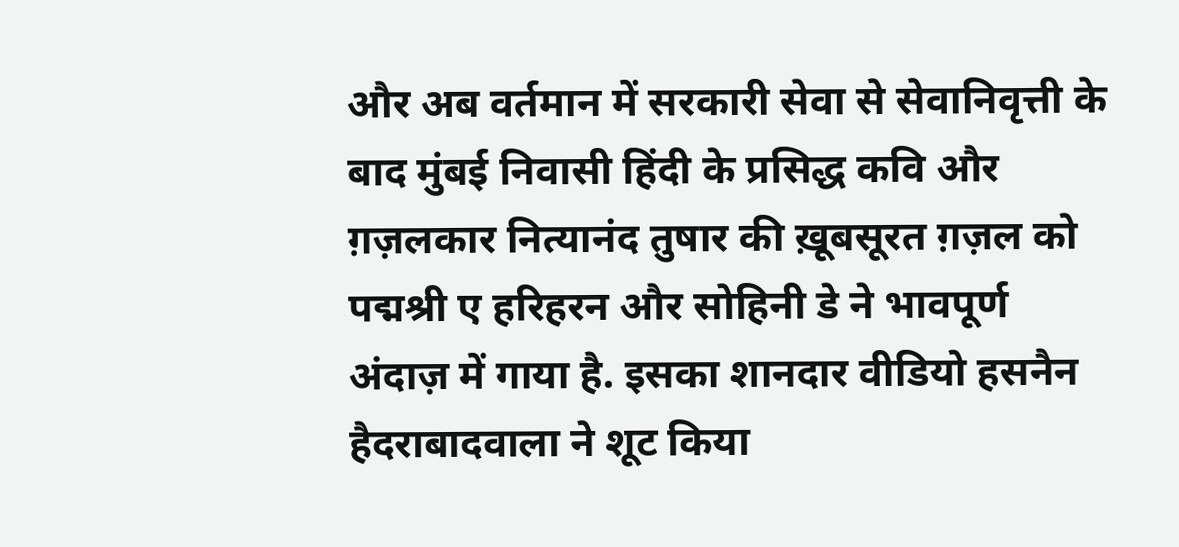और अब वर्तमान में सरकारी सेवा से सेवानिवृत्ती के बाद मुंबई निवासी हिंदी के प्रसिद्ध कवि और ग़ज़लकार नित्यानंद तुषार की ख़ूबसूरत ग़ज़ल को पद्मश्री ए हरिहरन और सोहिनी डे ने भावपूर्ण अंदाज़ में गाया है. इसका शानदार वीडियो हसनैन हैदराबादवाला ने शूट किया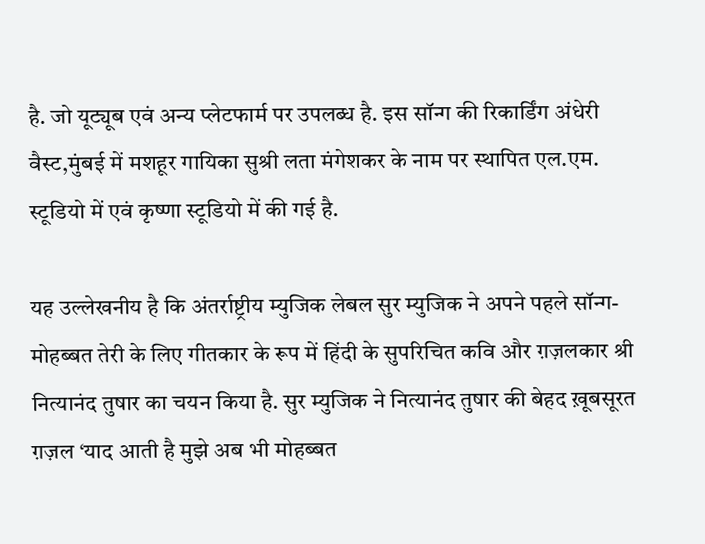है. जो यूट्यूब एवं अन्य प्लेटफार्म पर उपलब्ध है. इस सॉन्ग की रिकार्डिंग अंधेरी वैस्ट,मुंबई में मशहूर गायिका सुश्री लता मंगेशकर के नाम पर स्थापित एल.एम. स्टूडियो में एवं कृष्णा स्टूडियो में की गई है.

यह उल्लेखनीय है कि अंतर्राष्ट्रीय म्युजिक लेबल सुर म्युजिक ने अपने पहले सॉन्ग- मोहब्बत तेरी के लिए गीतकार के रूप में हिंदी के सुपरिचित कवि और ग़ज़लकार श्री नित्यानंद तुषार का चयन किया है. सुर म्युजिक ने नित्यानंद तुषार की बेहद ख़ूबसूरत ग़ज़ल ‘याद आती है मुझे अब भी मोहब्बत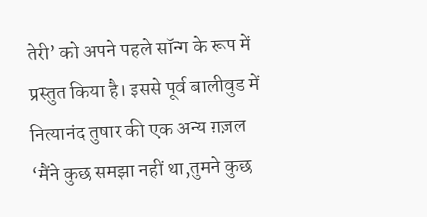तेरी’ को अपने पहले सॉन्ग के रूप में प्रस्तुत किया है। इससे पूर्व बालीवुड में नित्यानंद तुषार की एक अन्य ग़ज़ल ‘मैंने कुछ समझा नहीं था,तुमने कुछ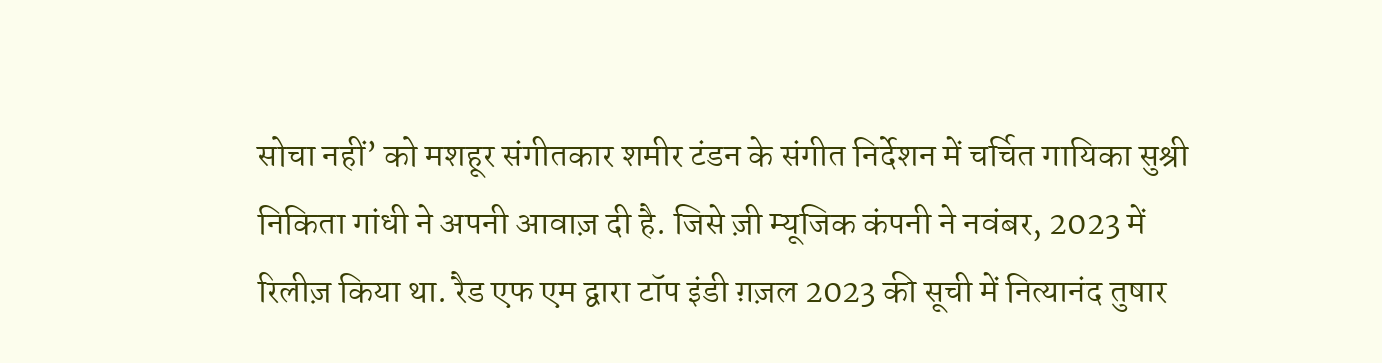सोचा नहीं’ को मशहूर संगीतकार शमीर टंडन के संगीत निर्देशन में चर्चित गायिका सुश्री निकिता गांधी ने अपनी आवाज़ दी है. जिसे ज़ी म्यूजिक कंपनी ने नवंबर, 2023 में रिलीज़ किया था. रैड एफ एम द्वारा टॉप इंडी ग़ज़ल 2023 की सूची में नित्यानंद तुषार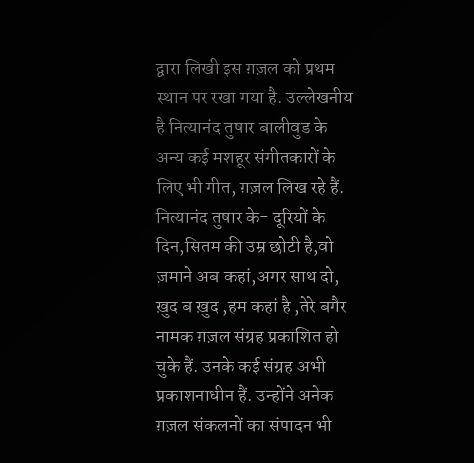द्वारा लिखी इस ग़ज़ल को प्रथम स्थान पर रखा गया है. उल्लेखनीय है नित्यानंद तुषार बालीवुड के अन्य कई मशहूर संगीतकारों के लिए भी गीत, ग़ज़ल लिख रहे हैं.
नित्यानंद तुषार के- दूरियों के दिन,सितम की उम्र छोटी है,वो ज़माने अब कहां,अगर साथ दो, ख़ुद ब ख़ुद ,हम कहां है ,तेरे बगैर नामक ग़ज़ल संग्रह प्रकाशित हो चुके हैं. उनके कई संग्रह अभी प्रकाशनाधीन हैं. उन्होंने अनेक ग़ज़ल संकलनों का संपादन भी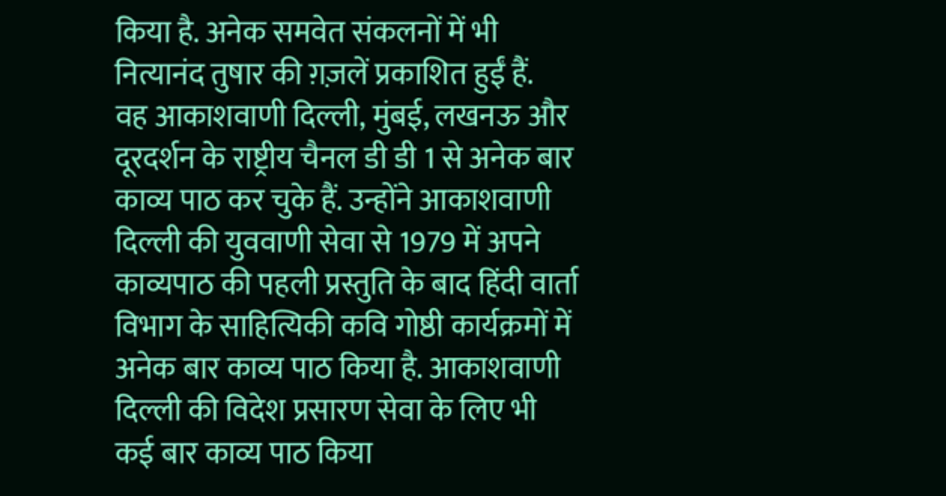किया है. अनेक समवेत संकलनों में भी नित्यानंद तुषार की ग़ज़लें प्रकाशित हुईं हैं.
वह आकाशवाणी दिल्ली, मुंबई, लखनऊ और दूरदर्शन के राष्ट्रीय चैनल डी डी 1 से अनेक बार काव्य पाठ कर चुके हैं. उन्होंने आकाशवाणी दिल्ली की युववाणी सेवा से 1979 में अपने काव्यपाठ की पहली प्रस्तुति के बाद हिंदी वार्ता विभाग के साहित्यिकी कवि गोष्ठी कार्यक्रमों में अनेक बार काव्य पाठ किया है. आकाशवाणी दिल्ली की विदेश प्रसारण सेवा के लिए भी कई बार काव्य पाठ किया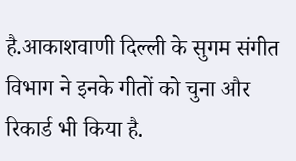है.आकाशवाणी दिल्ली के सुगम संगीत विभाग ने इनके गीतों को चुना और रिकार्ड भी किया है.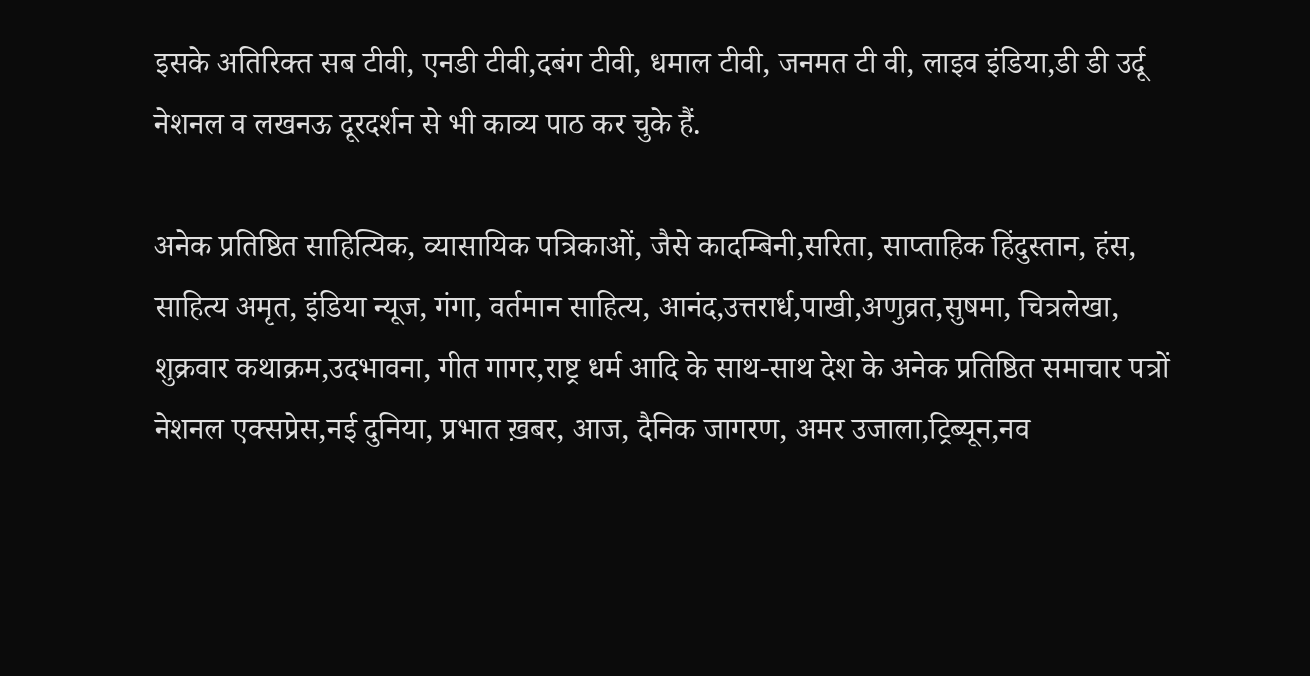इसके अतिरिक्त सब टीवी, एनडी टीवी,दबंग टीवी, धमाल टीवी, जनमत टी वी, लाइव इंडिया,डी डी उर्दू नेशनल व लखनऊ दूरदर्शन से भी काव्य पाठ कर चुके हैं.

अनेक प्रतिष्ठित साहित्यिक, व्यासायिक पत्रिकाओं, जैसे कादम्बिनी,सरिता, साप्ताहिक हिंदुस्तान, हंस, साहित्य अमृत, इंडिया न्यूज, गंगा, वर्तमान साहित्य, आनंद,उत्तरार्ध,पाखी,अणुव्रत,सुषमा, चित्रलेखा, शुक्रवार कथाक्रम,उदभावना, गीत गागर,राष्ट्र धर्म आदि के साथ-साथ देश के अनेक प्रतिष्ठित समाचार पत्रों नेशनल एक्सप्रेस,नई दुनिया, प्रभात ख़बर, आज, दैनिक जागरण, अमर उजाला,ट्रिब्यून,नव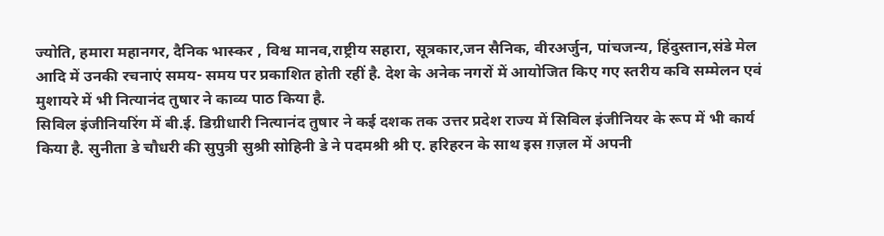ज्योति, हमारा महानगर, दैनिक भास्कर , विश्व मानव,राष्ट्रीय सहारा, सूत्रकार,जन सैनिक, वीरअर्जुन, पांचजन्य, हिंदुस्तान,संडे मेल आदि में उनकी रचनाएं समय- समय पर प्रकाशित होती रहीं है. देश के अनेक नगरों में आयोजित किए गए स्तरीय कवि सम्मेलन एवं मुशायरे में भी नित्यानंद तुषार ने काव्य पाठ किया है.
सिविल इंजीनियरिंग में बी.ई. डिग्रीधारी नित्यानंद तुषार ने कई दशक तक उत्तर प्रदेश राज्य में सिविल इंजीनियर के रूप में भी कार्य किया है. सुनीता डे चौधरी की सुपुत्री सुश्री सोहिनी डे ने पदमश्री श्री ए. हरिहरन के साथ इस ग़ज़ल में अपनी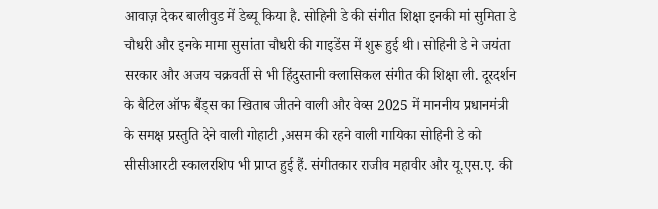आवाज़ देकर बालीवुड में डेब्यू किया है. सोहिनी डे की संगीत शिक्षा इनकी मां सुमिता डे चौधरी और इनके मामा सुसांता चौधरी की गाइडेंस में शुरू हुई थी। सोहिनी डे ने जयंता सरकार और अजय चक्रवर्ती से भी हिंदुस्तानी क्लासिकल संगीत की शिक्षा ली. दूरदर्शन के बैटिल ऑफ बैंड्स का खिताब जीतने वाली और वेव्स 2025 में माननीय प्रधानमंत्री के समक्ष प्रस्तुति देने वाली गोहाटी ,असम की रहने वाली गायिका सोहिनी डे को सीसीआरटी स्कालरशिप भी प्राप्त हुई हैं. संगीतकार राजीव महावीर और यू.एस.ए. की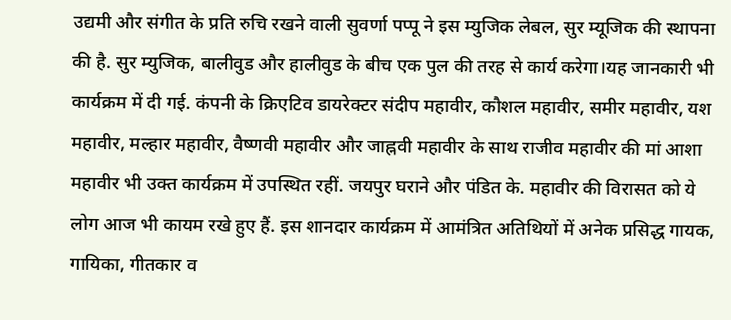उद्यमी और संगीत के प्रति रुचि रखने वाली सुवर्णा पप्पू ने इस म्युजिक लेबल, सुर म्यूजिक की स्थापना की है. सुर म्युजिक, बालीवुड और हालीवुड के बीच एक पुल की तरह से कार्य करेगा।यह जानकारी भी कार्यक्रम में दी गई. कंपनी के क्रिएटिव डायरेक्टर संदीप महावीर, कौशल महावीर, समीर महावीर, यश महावीर, मल्हार महावीर, वैष्णवी महावीर और जाह्नवी महावीर के साथ राजीव महावीर की मां आशा महावीर भी उक्त कार्यक्रम में उपस्थित रहीं. जयपुर घराने और पंडित के. महावीर की विरासत को ये लोग आज भी कायम रखे हुए हैं. इस शानदार कार्यक्रम में आमंत्रित अतिथियों में अनेक प्रसिद्ध गायक, गायिका, गीतकार व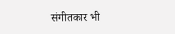संगीतकार भी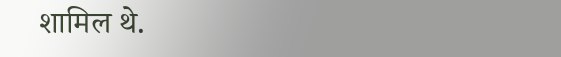शामिल थे.